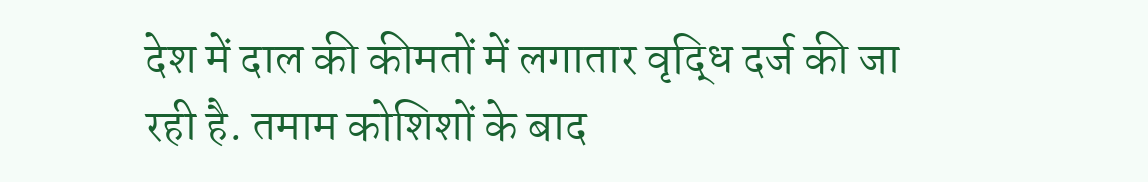देश में दाल की कीमतों में लगातार वृद्धि दर्ज की जा रही है. तमाम कोशिशों के बाद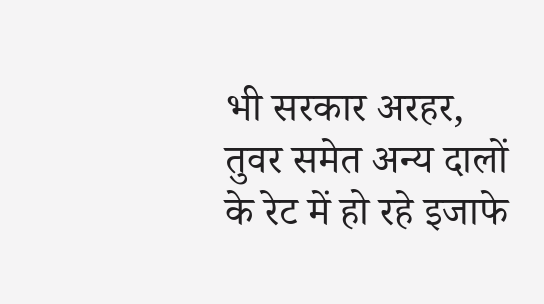भी सरकार अरहर, तुवर समेत अन्य दालों के रेट में हो रहे इजाफे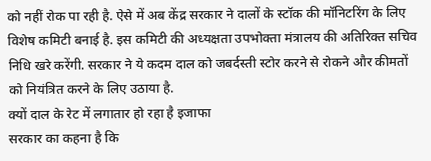को नहीं रोक पा रही है. ऐसे में अब केंद्र सरकार ने दालों के स्टॉक की मॉनिटरिंग के लिए विशेष कमिटी बनाई है. इस कमिटी की अध्यक्षता उपभोक्ता मंत्रालय की अतिरिक्त सचिव निधि खरे करेंगी. सरकार ने ये कदम दाल को जबर्दस्ती स्टोर करने से रोकने और कीमतों को नियंत्रित करने के लिए उठाया है.
क्यों दाल के रेट में लगातार हो रहा है इजाफा
सरकार का कहना है कि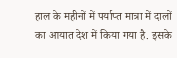हाल के महीनों में पर्याप्त मात्रा में दालों का आयात देश में किया गया है. इसके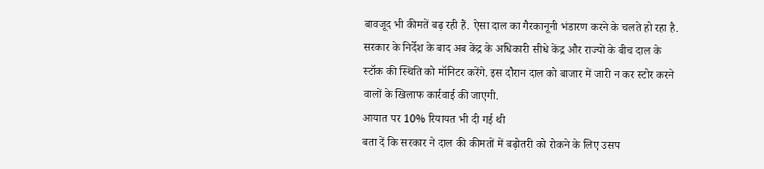बावजूद भी कीमतें बढ़ रही हैं. ऐसा दाल का गैरकानूनी भंडारण करने के चलते हो रहा है. सरकार के निर्देश के बाद अब केंद्र के अधिकारी सीधे केंद्र और राज्यों के बीच दाल के स्टॉक की स्थिति को मॉनिटर करेंगे. इस दौरान दाल को बाजार में जारी न कर स्टोर करने वालों के खिलाफ कार्रवाई की जाएगी.
आयात पर 10% रियायत भी दी गई थी
बता दें कि सरकार ने दाल की कीमतों में बढ़ोतरी को रोकने के लिए उसप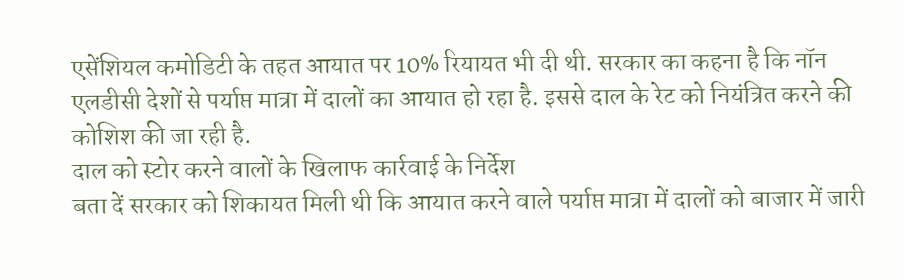एसेंशियल कमोडिटी के तहत आयात पर 10% रियायत भी दी थी. सरकार का कहना है कि नॉन एलडीसी देशों से पर्याप्त मात्रा में दालों का आयात हो रहा है. इससे दाल के रेट को नियंत्रित करने की कोशिश की जा रही है.
दाल को स्टोर करने वालों के खिलाफ कार्रवाई के निर्देश
बता दें सरकार को शिकायत मिली थी कि आयात करने वाले पर्याप्त मात्रा में दालों को बाजार में जारी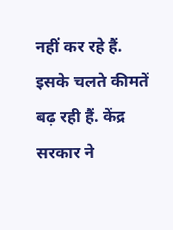नहीं कर रहे हैं. इसके चलते कीमतें बढ़ रही हैं. केंद्र सरकार ने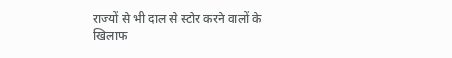राज्यों से भी दाल से स्टोर करने वालों के खिलाफ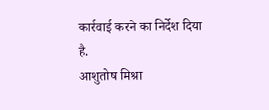कार्रवाई करने का निर्देश दिया है.
आशुतोष मिश्रा